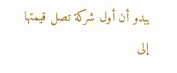يبدو أن أول شركة تصل قيمتها إلى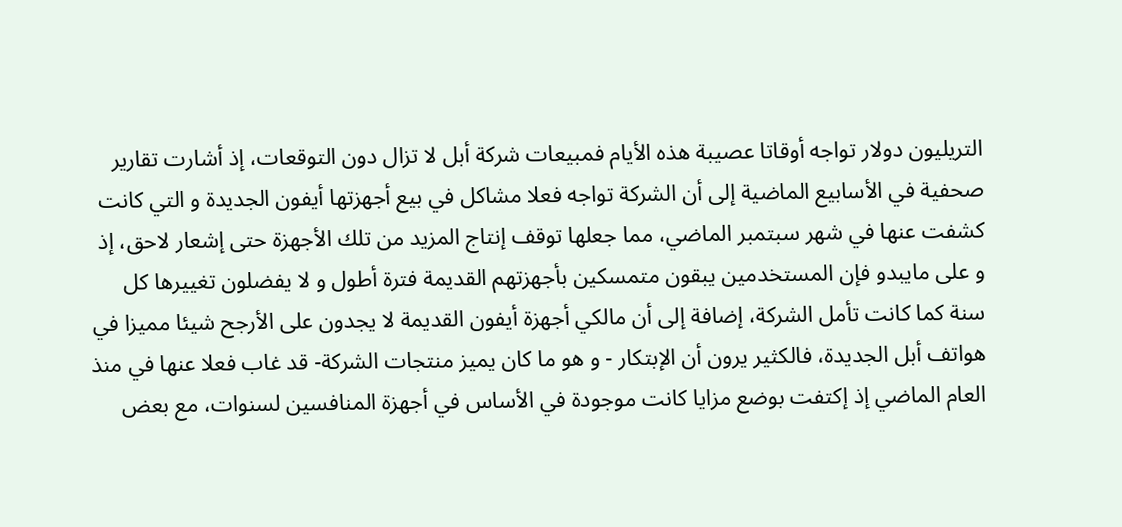التريليون دولار تواجه أوقاتا عصيبة هذه الأيام فمبيعات شركة أبل لا تزال دون التوقعات، إذ أشارت تقارير صحفية في الأسابيع الماضية إلى أن الشركة تواجه فعلا مشاكل في بيع أجهزتها أيفون الجديدة و التي كانت كشفت عنها في شهر سبتمبر الماضي، مما جعلها توقف إنتاج المزيد من تلك الأجهزة حتى إشعار لاحق، إذ و على مايبدو فإن المستخدمين يبقون متمسكين بأجهزتهم القديمة فترة أطول و لا يفضلون تغييرها كل سنة كما كانت تأمل الشركة، إضافة إلى أن مالكي أجهزة أيفون القديمة لا يجدون على الأرجح شيئا مميزا في هواتف أبل الجديدة، فالكثير يرون أن الإبتكار - و هو ما كان يميز منتجات الشركة- قد غاب فعلا عنها في منذ العام الماضي إذ إكتفت بوضع مزايا كانت موجودة في الأساس في أجهزة المنافسين لسنوات، مع بعض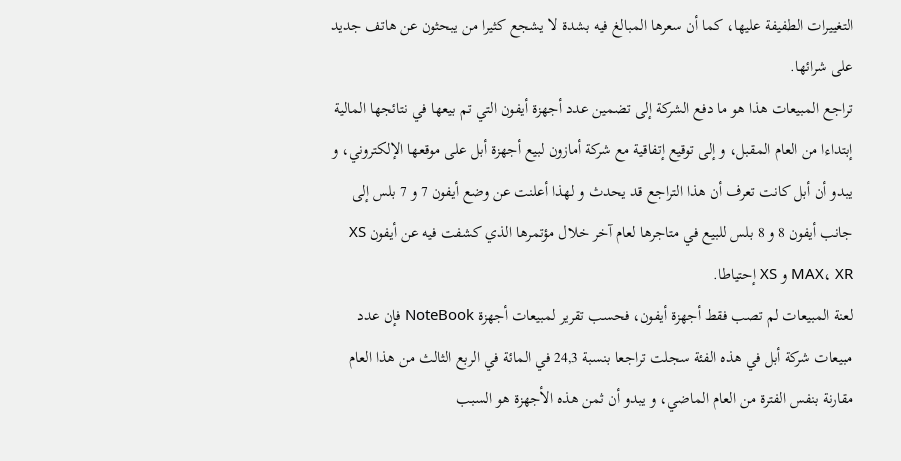التغييرات الطفيفة عليها، كما أن سعرها المبالغ فيه بشدة لا يشجع كثيرا من يبحثون عن هاتف جديد على شرائها.
تراجع المبيعات هذا هو ما دفع الشركة إلى تضمين عدد أجهزة أيفون التي تم بيعها في نتائجها المالية إبتداءا من العام المقبل، و إلى توقيع إتفاقية مع شركة أمازون لبيع أجهزة أبل على موقعها الإلكتروني، و يبدو أن أبل كانت تعرف أن هذا التراجع قد يحدث و لهذا أعلنت عن وضع أيفون 7 و 7 بلس إلى جانب أيفون 8 و 8 بلس للبيع في متاجرها لعام آخر خلال مؤتمرها الذي كشفت فيه عن أيفون XS MAX، XR و XS إحتياطا.
لعنة المبيعات لم تصب فقط أجهزة أيفون، فحسب تقرير لمبيعات أجهزة NoteBook فإن عدد مبيعات شركة أبل في هذه الفئة سجلت تراجعا بنسبة 24,3 في المائة في الربع الثالث من هذا العام مقارنة بنفس الفترة من العام الماضي، و يبدو أن ثمن هذه الأجهزة هو السبب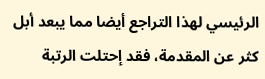الرئيسي لهذا التراجع أيضا مما يبعد أبل كثر عن المقدمة، فقد إحتلت الرتبة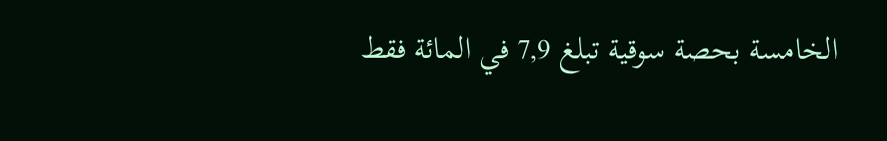الخامسة بحصة سوقية تبلغ 7,9 في المائة فقط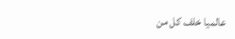عالميا خلف كل من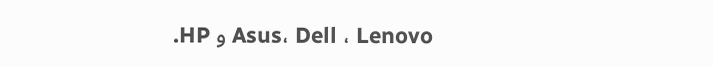Asus، Dell ، Lenovo و HP.